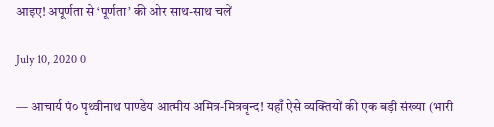आइए! अपूर्णता से ‘पूर्णता’ की ओर साथ-साथ चलें

July 10, 2020 0

— आचार्य पं० पृथ्वीनाथ पाण्डेय आत्मीय अमित्र-मित्रवृन्द! यहाँ ऐसे व्यक्तियों की एक बड़ी संख्या (भारी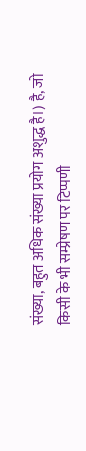संख्या, बहुत अधिक संख्या प्रयोग अशुद्ध है।) है, जो किसी के भी सम्प्रेषण पर टिप्पणी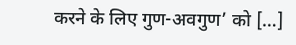करने के लिए गुण-अवगुण’ को […]